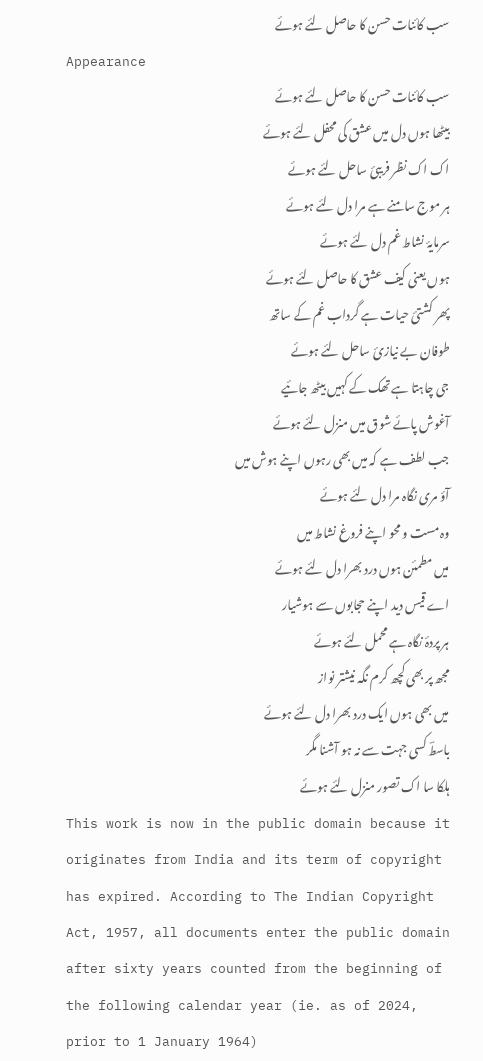سب کائنات حسن کا حاصل لئے ہوئے
Appearance
سب کائنات حسن کا حاصل لئے ہوئے
بیٹھا ہوں دل میں عشق کی محفل لئے ہوئے
اک اک نظر فریبیٔ ساحل لئے ہوئے
ہر موج سامنے ہے مرا دل لئے ہوئے
سرمایۂ نشاط غم دل لئے ہوئے
ہوں یعنی کیف عشق کا حاصل لئے ہوئے
پھر کشتیٔ حیات ہے گرداب غم کے ساتھ
طوفان بے نیازیٔ ساحل لئے ہوئے
جی چاہتا ہے تھک کے کہیں بیٹھ جائیے
آغوش پائے شوق میں منزل لئے ہوئے
جب لطف ہے کہ میں بھی رہوں اپنے ہوش میں
آؤ مری نگاہ مرا دل لئے ہوئے
وہ مست و محو اپنے فروغ نشاط میں
میں مطمئن ہوں درد بھرا دل لئے ہوئے
اے قیس دید اپنے حجابوں سے ہوشیار
ہر پردۂ نگاہ ہے محمل لئے ہوئے
مجھ پر بھی کچھ کرم نگہ نیشتر نواز
میں بھی ہوں ایک درد بھرا دل لئے ہوئے
باسطؔ کسی جہت سے نہ ہو آشنا مگر
ہلکا سا اک تصور منزل لئے ہوئے
This work is now in the public domain because it originates from India and its term of copyright has expired. According to The Indian Copyright Act, 1957, all documents enter the public domain after sixty years counted from the beginning of the following calendar year (ie. as of 2024, prior to 1 January 1964)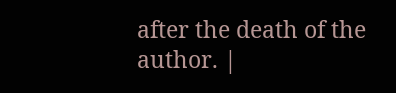after the death of the author. |